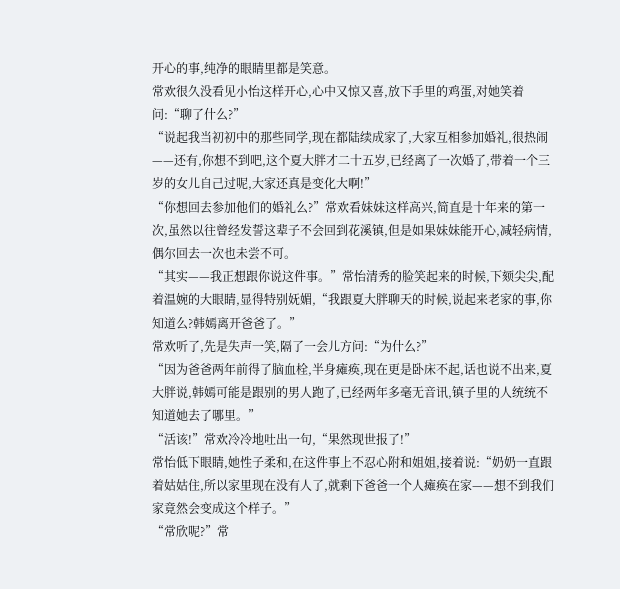开心的事,纯净的眼睛里都是笑意。
常欢很久没看见小怡这样开心,心中又惊又喜,放下手里的鸡蛋,对她笑着问:“聊了什么?”
“说起我当初初中的那些同学,现在都陆续成家了,大家互相参加婚礼,很热闹——还有,你想不到吧,这个夏大胖才二十五岁,已经离了一次婚了,带着一个三岁的女儿自己过呢,大家还真是变化大啊!”
“你想回去参加他们的婚礼么?”常欢看妹妹这样高兴,简直是十年来的第一次,虽然以往曾经发誓这辈子不会回到花溪镇,但是如果妹妹能开心,减轻病情,偶尔回去一次也未尝不可。
“其实——我正想跟你说这件事。”常怡清秀的脸笑起来的时候,下颏尖尖,配着温婉的大眼睛,显得特别妩媚,“我跟夏大胖聊天的时候,说起来老家的事,你知道么?韩嫣离开爸爸了。”
常欢听了,先是失声一笑,隔了一会儿方问:“为什么?”
“因为爸爸两年前得了脑血栓,半身瘫痪,现在更是卧床不起,话也说不出来,夏大胖说,韩嫣可能是跟别的男人跑了,已经两年多毫无音讯,镇子里的人统统不知道她去了哪里。”
“活该!”常欢冷冷地吐出一句,“果然现世报了!”
常怡低下眼睛,她性子柔和,在这件事上不忍心附和姐姐,接着说:“奶奶一直跟着姑姑住,所以家里现在没有人了,就剩下爸爸一个人瘫痪在家——想不到我们家竟然会变成这个样子。”
“常欣呢?”常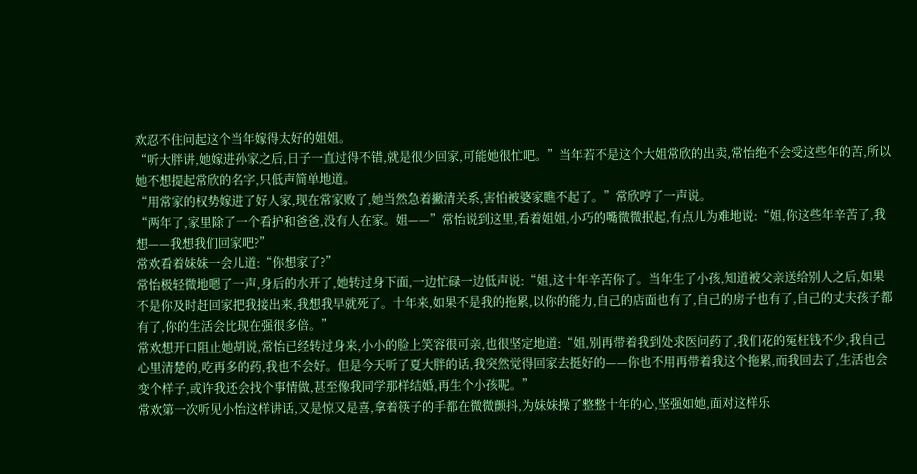欢忍不住问起这个当年嫁得太好的姐姐。
“听大胖讲,她嫁进孙家之后,日子一直过得不错,就是很少回家,可能她很忙吧。”当年若不是这个大姐常欣的出卖,常怡绝不会受这些年的苦,所以她不想提起常欣的名字,只低声简单地道。
“用常家的权势嫁进了好人家,现在常家败了,她当然急着撇清关系,害怕被婆家瞧不起了。”常欣哼了一声说。
“两年了,家里除了一个看护和爸爸,没有人在家。姐——”常怡说到这里,看着姐姐,小巧的嘴微微抿起,有点儿为难地说:“姐,你这些年辛苦了,我想——我想我们回家吧?”
常欢看着妹妹一会儿道:“你想家了?”
常怡极轻微地嗯了一声,身后的水开了,她转过身下面,一边忙碌一边低声说:“姐,这十年辛苦你了。当年生了小孩,知道被父亲送给别人之后,如果不是你及时赶回家把我接出来,我想我早就死了。十年来,如果不是我的拖累,以你的能力,自己的店面也有了,自己的房子也有了,自己的丈夫孩子都有了,你的生活会比现在强很多倍。”
常欢想开口阻止她胡说,常怡已经转过身来,小小的脸上笑容很可亲,也很坚定地道:“姐,别再带着我到处求医问药了,我们花的冤枉钱不少,我自己心里清楚的,吃再多的药,我也不会好。但是今天听了夏大胖的话,我突然觉得回家去挺好的——你也不用再带着我这个拖累,而我回去了,生活也会变个样子,或许我还会找个事情做,甚至像我同学那样结婚,再生个小孩呢。”
常欢第一次听见小怡这样讲话,又是惊又是喜,拿着筷子的手都在微微颤抖,为妹妹操了整整十年的心,坚强如她,面对这样乐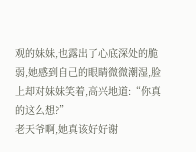观的妹妹,也露出了心底深处的脆弱,她感到自己的眼睛微微潮湿,脸上却对妹妹笑着,高兴地道:“你真的这么想?”
老天爷啊,她真该好好谢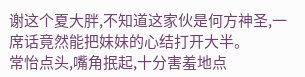谢这个夏大胖,不知道这家伙是何方神圣,一席话竟然能把妹妹的心结打开大半。
常怡点头,嘴角抿起,十分害羞地点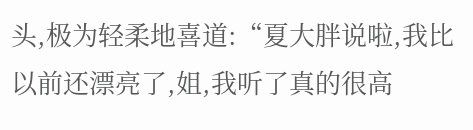头,极为轻柔地喜道:“夏大胖说啦,我比以前还漂亮了,姐,我听了真的很高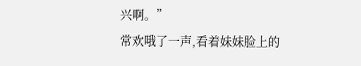兴啊。”
常欢哦了一声,看着妹妹脸上的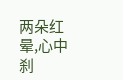两朵红晕,心中刹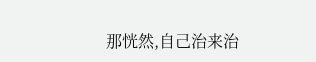那恍然,自己治来治